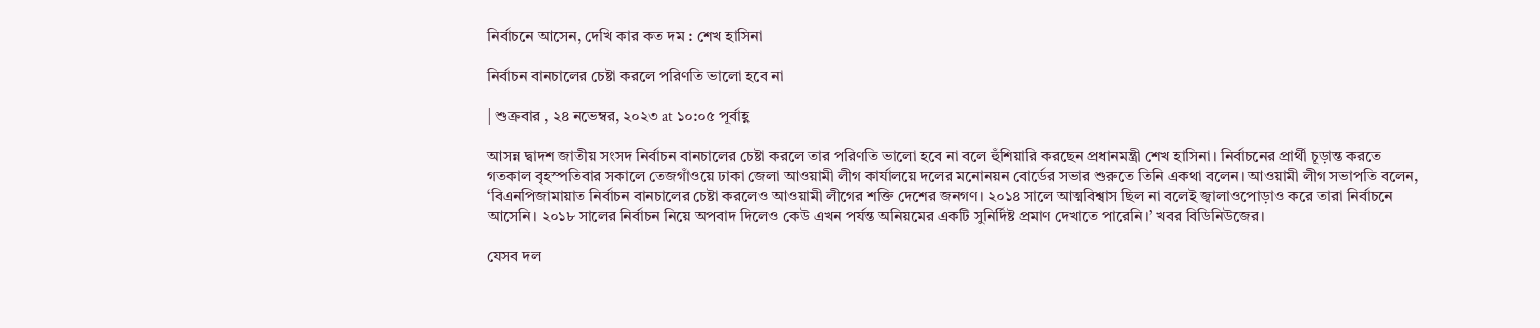নির্বাচনে আসেন, দেখি কার কত দম : শেখ হাসিনা

নির্বাচন বানচালের চেষ্টা করলে পরিণতি ভালো হবে না

| শুক্রবার , ২৪ নভেম্বর, ২০২৩ at ১০:০৫ পূর্বাহ্ণ

আসন্ন দ্বাদশ জাতীয় সংসদ নির্বাচন বানচালের চেষ্টা করলে তার পরিণতি ভালো হবে না বলে হুঁশিয়ারি করছেন প্রধানমন্ত্রী শেখ হাসিনা। নির্বাচনের প্রার্থী চূড়ান্ত করতে গতকাল বৃহস্পতিবার সকালে তেজগাঁওয়ে ঢাকা জেলা আওয়ামী লীগ কার্যালয়ে দলের মনোনয়ন বোর্ডের সভার শুরুতে তিনি একথা বলেন। আওয়ামী লীগ সভাপতি বলেন, ‘বিএনপিজামায়াত নির্বাচন বানচালের চেষ্টা করলেও আওয়ামী লীগের শক্তি দেশের জনগণ। ২০১৪ সালে আত্মবিশ্বাস ছিল না বলেই জ্বালাওপোড়াও করে তারা নির্বাচনে আসেনি। ২০১৮ সালের নির্বাচন নিয়ে অপবাদ দিলেও কেউ এখন পর্যন্ত অনিয়মের একটি সুনির্দিষ্ট প্রমাণ দেখাতে পারেনি।’ খবর বিডিনিউজের।

যেসব দল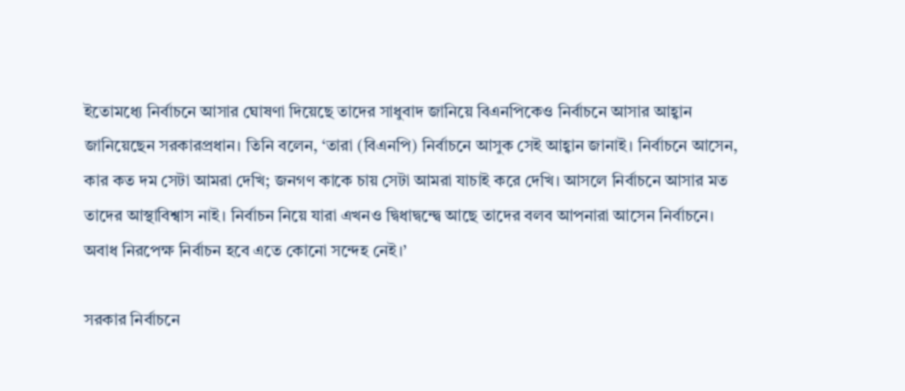ইতোমধ্যে নির্বাচনে আসার ঘোষণা দিয়েছে তাদের সাধুবাদ জানিয়ে বিএনপিকেও নির্বাচনে আসার আহ্বান জানিয়েছেন সরকারপ্রধান। তিনি বলেন, ‘তারা (বিএনপি) নির্বাচনে আসুক সেই আহ্বান জানাই। নির্বাচনে আসেন, কার কত দম সেটা আমরা দেখি; জনগণ কাকে চায় সেটা আমরা যাচাই করে দেখি। আসলে নির্বাচনে আসার মত তাদের আস্থাবিশ্বাস নাই। নির্বাচন নিয়ে যারা এখনও দ্বিধাদ্বন্দ্বে আছে তাদের বলব আপনারা আসেন নির্বাচনে। অবাধ নিরপেক্ষ নির্বাচন হবে এতে কোনো সন্দেহ নেই।’

সরকার নির্বাচনে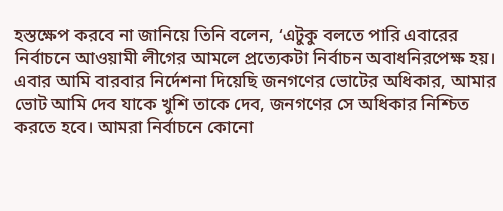হস্তক্ষেপ করবে না জানিয়ে তিনি বলেন, ‘এটুকু বলতে পারি এবারের নির্বাচনে আওয়ামী লীগের আমলে প্রত্যেকটা নির্বাচন অবাধনিরপেক্ষ হয়। এবার আমি বারবার নির্দেশনা দিয়েছি জনগণের ভোটের অধিকার, আমার ভোট আমি দেব যাকে খুশি তাকে দেব, জনগণের সে অধিকার নিশ্চিত করতে হবে। আমরা নির্বাচনে কোনো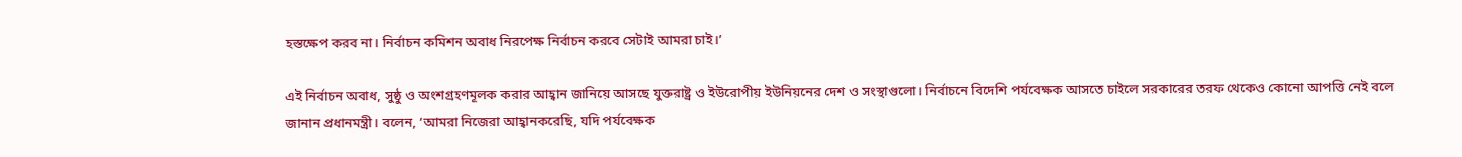হস্তক্ষেপ করব না। নির্বাচন কমিশন অবাধ নিরপেক্ষ নির্বাচন করবে সেটাই আমরা চাই।’

এই নির্বাচন অবাধ, সুষ্ঠু ও অংশগ্রহণমূলক করার আহ্বান জানিয়ে আসছে যুক্তরাষ্ট্র ও ইউরোপীয় ইউনিয়নের দেশ ও সংস্থাগুলো। নির্বাচনে বিদেশি পর্যবেক্ষক আসতে চাইলে সরকারের তরফ থেকেও কোনো আপত্তি নেই বলে জানান প্রধানমন্ত্রী। বলেন, ‘আমরা নিজেরা আহ্বানকরেছি, যদি পর্যবেক্ষক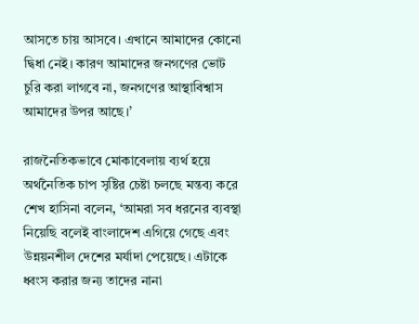আসতে চায় আসবে। এখানে আমাদের কোনো দ্বিধা নেই। কারণ আমাদের জনগণের ভোট চুরি করা লাগবে না, জনগণের আস্থাবিশ্বাস আমাদের উপর আছে।’

রাজনৈতিকভাবে মোকাবেলায় ব্যর্থ হয়ে অর্থনৈতিক চাপ সৃষ্টির চেষ্টা চলছে মন্তব্য করে শেখ হাসিনা বলেন, ‘আমরা সব ধরনের ব্যবস্থা নিয়েছি বলেই বাংলাদেশ এগিয়ে গেছে এবং উন্নয়নশীল দেশের মর্যাদা পেয়েছে। এটাকে ধ্বংস করার জন্য তাদের নানা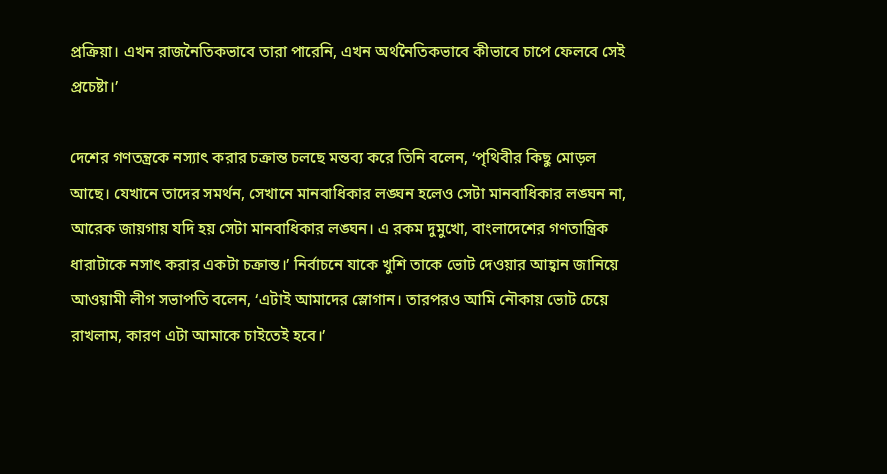প্রক্রিয়া। এখন রাজনৈতিকভাবে তারা পারেনি, এখন অর্থনৈতিকভাবে কীভাবে চাপে ফেলবে সেই প্রচেষ্টা।’

দেশের গণতন্ত্রকে নস্যাৎ করার চক্রান্ত চলছে মন্তব্য করে তিনি বলেন, ‘পৃথিবীর কিছু মোড়ল আছে। যেখানে তাদের সমর্থন, সেখানে মানবাধিকার লঙ্ঘন হলেও সেটা মানবাধিকার লঙ্ঘন না, আরেক জায়গায় যদি হয় সেটা মানবাধিকার লঙ্ঘন। এ রকম দুমুখো, বাংলাদেশের গণতান্ত্রিক ধারাটাকে নসাৎ করার একটা চক্রান্ত।’ নির্বাচনে যাকে খুশি তাকে ভোট দেওয়ার আহ্বান জানিয়ে আওয়ামী লীগ সভাপতি বলেন, ‘এটাই আমাদের স্লোগান। তারপরও আমি নৌকায় ভোট চেয়ে রাখলাম, কারণ এটা আমাকে চাইতেই হবে।’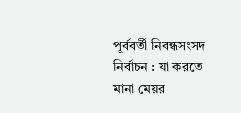পূর্ববর্তী নিবন্ধসংসদ নির্বাচন : যা করতে মানা মেয়র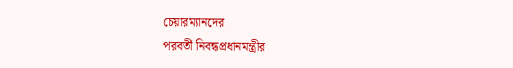চেয়ারম্যানদের
পরবর্তী নিবন্ধপ্রধানমন্ত্রীর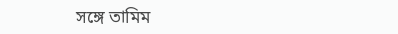সঙ্গে তামিম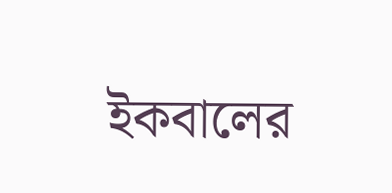ইকবালের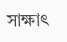সাক্ষাৎ